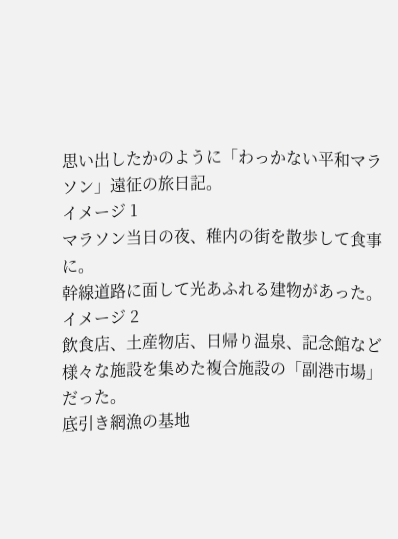思い出したかのように「わっかない平和マラソン」遠征の旅日記。
イメージ 1
マラソン当日の夜、稚内の街を散歩して食事に。
幹線道路に面して光あふれる建物があった。イメージ 2
飲食店、土産物店、日帰り温泉、記念館など
様々な施設を集めた複合施設の「副港市場」だった。
底引き網漁の基地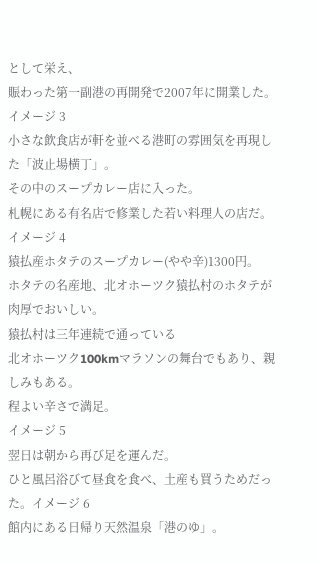として栄え、
賑わった第一副港の再開発で2007年に開業した。
イメージ 3
小さな飲食店が軒を並べる港町の雰囲気を再現した「波止場横丁」。
その中のスープカレー店に入った。
札幌にある有名店で修業した若い料理人の店だ。イメージ 4
猿払産ホタテのスープカレー(やや辛)1300円。
ホタテの名産地、北オホーツク猿払村のホタテが肉厚でおいしい。
猿払村は三年連続で通っている
北オホーツク100kmマラソンの舞台でもあり、親しみもある。
程よい辛さで満足。
イメージ 5
翌日は朝から再び足を運んだ。
ひと風呂浴びて昼食を食べ、土産も買うためだった。イメージ 6
館内にある日帰り天然温泉「港のゆ」。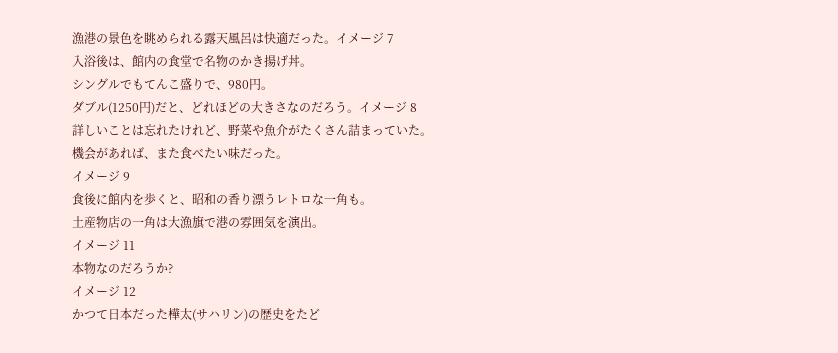漁港の景色を眺められる露天風呂は快適だった。イメージ 7
入浴後は、館内の食堂で名物のかき揚げ丼。
シングルでもてんこ盛りで、980円。
ダブル(1250円)だと、どれほどの大きさなのだろう。イメージ 8
詳しいことは忘れたけれど、野菜や魚介がたくさん詰まっていた。
機会があれば、また食べたい味だった。
イメージ 9
食後に館内を歩くと、昭和の香り漂うレトロな一角も。
土産物店の一角は大漁旗で港の雰囲気を演出。
イメージ 11
本物なのだろうか?
イメージ 12
かつて日本だった樺太(サハリン)の歴史をたど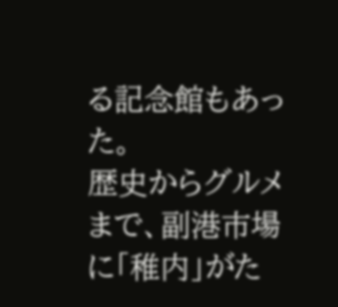る記念館もあった。
歴史からグルメまで、副港市場に「稚内」がた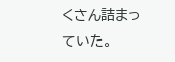くさん詰まっていた。